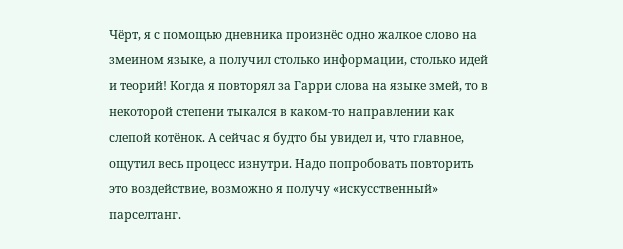Чёрт, я с помощью дневника произнёс одно жалкое слово на змеином языке, а получил столько информации, столько идей и теорий! Когда я повторял за Гарри слова на языке змей, то в некоторой степени тыкался в каком-то направлении как слепой котёнок. А сейчас я будто бы увидел и, что главное, ощутил весь процесс изнутри. Надо попробовать повторить это воздействие, возможно я получу «искусственный» парселтанг.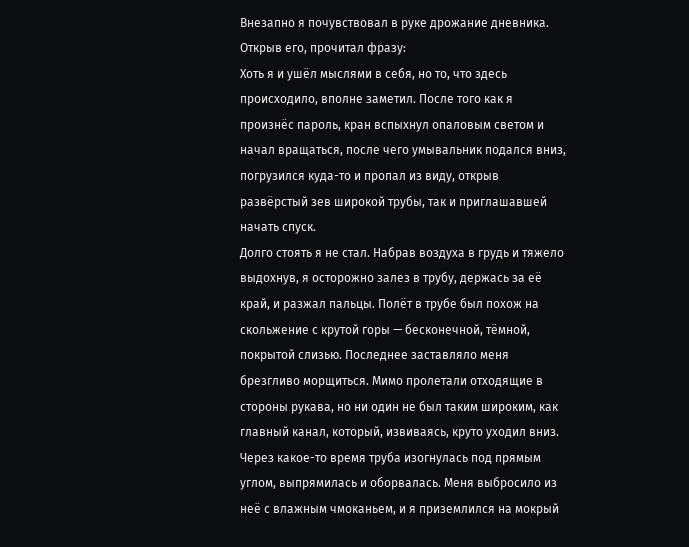Внезапно я почувствовал в руке дрожание дневника. Открыв его, прочитал фразу:
Хоть я и ушёл мыслями в себя, но то, что здесь происходило, вполне заметил. После того как я произнёс пароль, кран вспыхнул опаловым светом и начал вращаться, после чего умывальник подался вниз, погрузился куда-то и пропал из виду, открыв развёрстый зев широкой трубы, так и приглашавшей начать спуск.
Долго стоять я не стал. Набрав воздуха в грудь и тяжело выдохнув, я осторожно залез в трубу, держась за её край, и разжал пальцы. Полёт в трубе был похож на скольжение с крутой горы — бесконечной, тёмной, покрытой слизью. Последнее заставляло меня брезгливо морщиться. Мимо пролетали отходящие в стороны рукава, но ни один не был таким широким, как главный канал, который, извиваясь, круто уходил вниз.
Через какое-то время труба изогнулась под прямым углом, выпрямилась и оборвалась. Меня выбросило из неё с влажным чмоканьем, и я приземлился на мокрый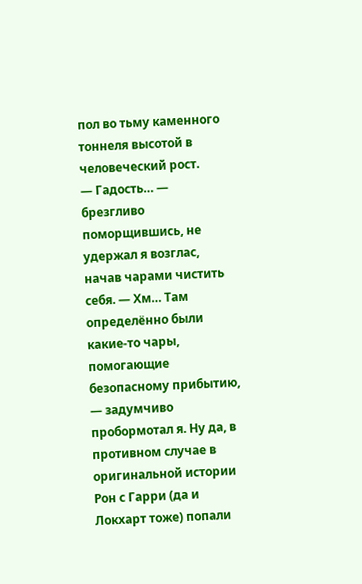пол во тьму каменного тоннеля высотой в человеческий рост.
— Гадость… — брезгливо поморщившись, не удержал я возглас, начав чарами чистить себя. — Хм… Там определённо были какие-то чары, помогающие безопасному прибытию, — задумчиво пробормотал я. Ну да, в противном случае в оригинальной истории Рон с Гарри (да и Локхарт тоже) попали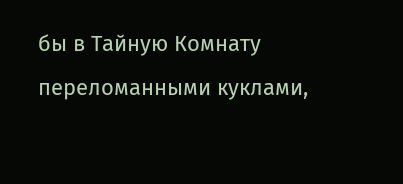бы в Тайную Комнату переломанными куклами,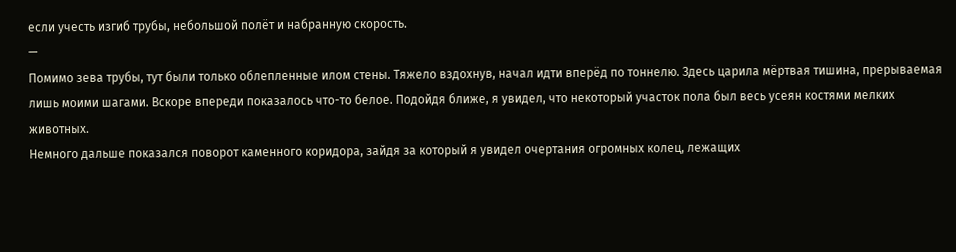если учесть изгиб трубы, небольшой полёт и набранную скорость.
—
Помимо зева трубы, тут были только облепленные илом стены. Тяжело вздохнув, начал идти вперёд по тоннелю. Здесь царила мёртвая тишина, прерываемая лишь моими шагами. Вскоре впереди показалось что-то белое. Подойдя ближе, я увидел, что некоторый участок пола был весь усеян костями мелких животных.
Немного дальше показался поворот каменного коридора, зайдя за который я увидел очертания огромных колец, лежащих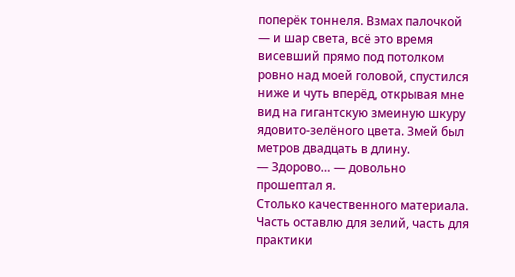поперёк тоннеля. Взмах палочкой — и шар света, всё это время висевший прямо под потолком ровно над моей головой, спустился ниже и чуть вперёд, открывая мне вид на гигантскую змеиную шкуру ядовито-зелёного цвета. Змей был метров двадцать в длину.
— Здорово… — довольно прошептал я.
Столько качественного материала. Часть оставлю для зелий, часть для практики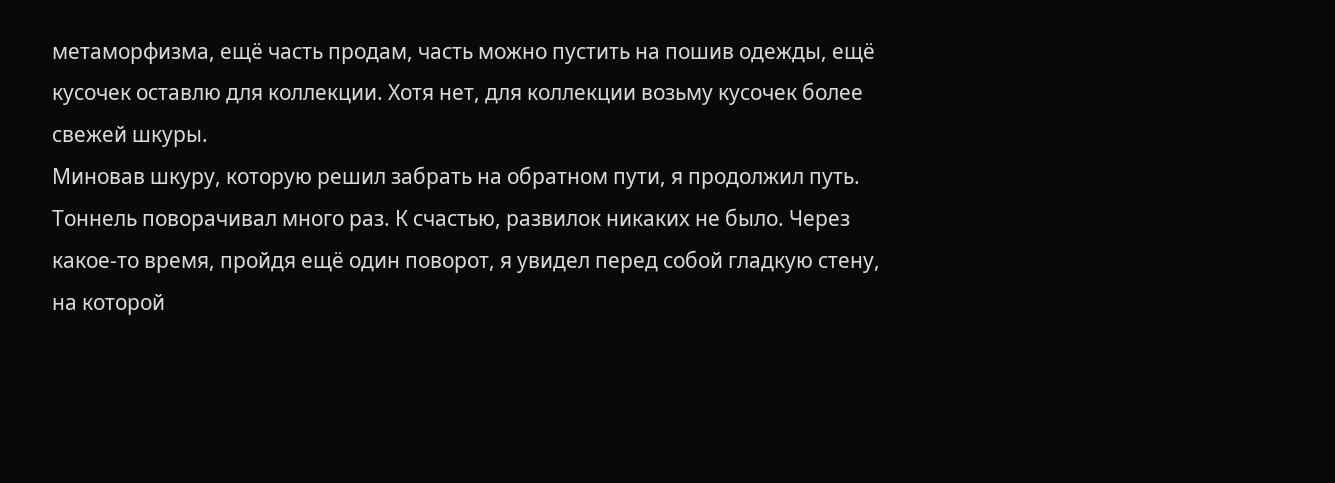метаморфизма, ещё часть продам, часть можно пустить на пошив одежды, ещё кусочек оставлю для коллекции. Хотя нет, для коллекции возьму кусочек более свежей шкуры.
Миновав шкуру, которую решил забрать на обратном пути, я продолжил путь. Тоннель поворачивал много раз. К счастью, развилок никаких не было. Через какое-то время, пройдя ещё один поворот, я увидел перед собой гладкую стену, на которой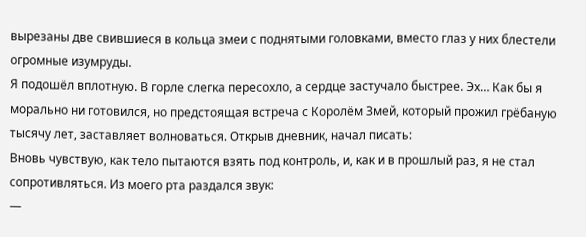вырезаны две свившиеся в кольца змеи с поднятыми головками, вместо глаз у них блестели огромные изумруды.
Я подошёл вплотную. В горле слегка пересохло, а сердце застучало быстрее. Эх… Как бы я морально ни готовился, но предстоящая встреча с Королём Змей, который прожил грёбаную тысячу лет, заставляет волноваться. Открыв дневник, начал писать:
Вновь чувствую, как тело пытаются взять под контроль, и, как и в прошлый раз, я не стал сопротивляться. Из моего рта раздался звук:
—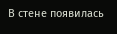В стене появилась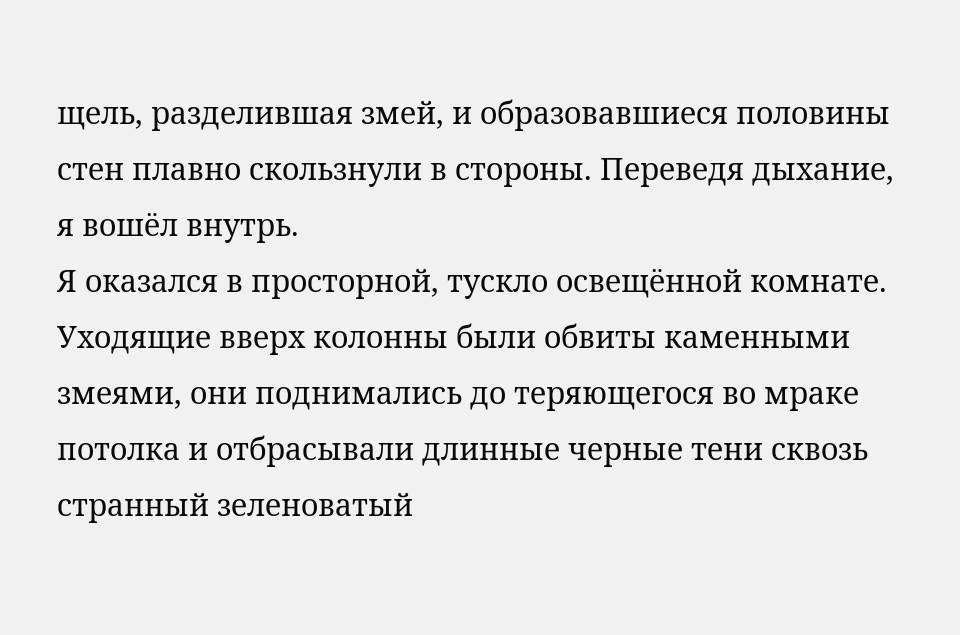щель, разделившая змей, и образовавшиеся половины стен плавно скользнули в стороны. Переведя дыхание, я вошёл внутрь.
Я оказался в просторной, тускло освещённой комнате. Уходящие вверх колонны были обвиты каменными змеями, они поднимались до теряющегося во мраке потолка и отбрасывали длинные черные тени сквозь странный зеленоватый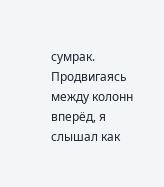сумрак.
Продвигаясь между колонн вперёд, я слышал как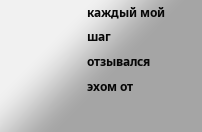каждый мой шаг отзывался эхом от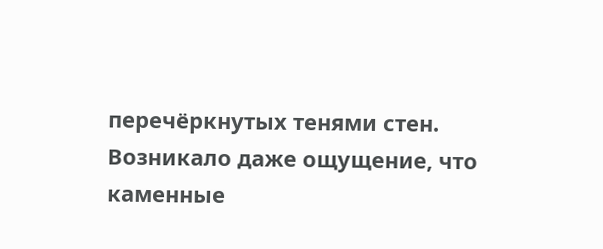перечёркнутых тенями стен. Возникало даже ощущение, что каменные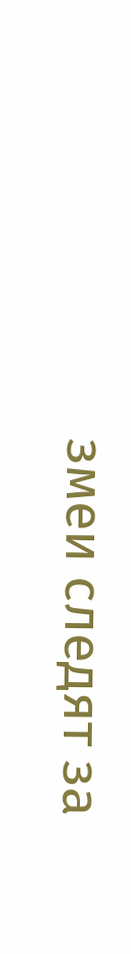змеи следят за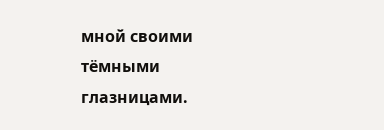мной своими тёмными глазницами.